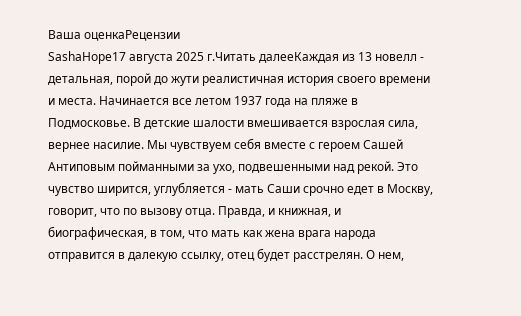Ваша оценкаРецензии
SashaHope17 августа 2025 г.Читать далееКаждая из 13 новелл - детальная, порой до жути реалистичная история своего времени и места. Начинается все летом 1937 года на пляже в Подмосковье. В детские шалости вмешивается взрослая сила, вернее насилие. Мы чувствуем себя вместе с героем Сашей Антиповым пойманными за ухо, подвешенными над рекой. Это чувство ширится, углубляется - мать Саши срочно едет в Москву, говорит, что по вызову отца. Правда, и книжная, и биографическая, в том, что мать как жена врага народа отправится в далекую ссылку, отец будет расстрелян. О нем,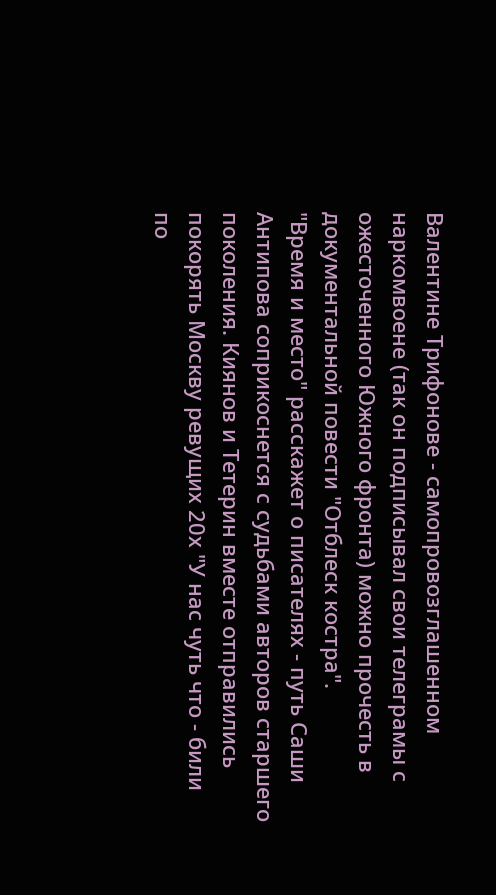Валентине Трифонове - самопровозглашенном наркомвоене (так он подписывал свои телеграмы с ожесточенного Южного фронта) можно прочесть в документальной повести "Отблеск костра".
"Время и место" расскажет о писателях - путь Саши Антипова соприкоснется с судьбами авторов старшего поколения. Киянов и Тетерин вместе отправились покорять Москву ревущих 20х "У нас чуть что - били по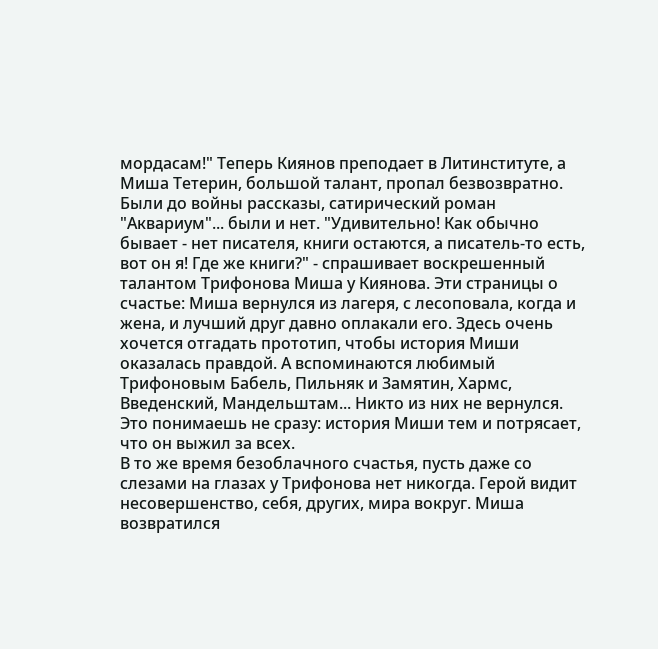мордасам!" Теперь Киянов преподает в Литинституте, а Миша Тетерин, большой талант, пропал безвозвратно. Были до войны рассказы, сатирический роман "Аквариум"... были и нет. "Удивительно! Как обычно бывает - нет писателя, книги остаются, а писатель-то есть, вот он я! Где же книги?" - спрашивает воскрешенный талантом Трифонова Миша у Киянова. Эти страницы о счастье: Миша вернулся из лагеря, с лесоповала, когда и жена, и лучший друг давно оплакали его. Здесь очень хочется отгадать прототип, чтобы история Миши оказалась правдой. А вспоминаются любимый Трифоновым Бабель, Пильняк и Замятин, Хармс, Введенский, Мандельштам... Никто из них не вернулся. Это понимаешь не сразу: история Миши тем и потрясает, что он выжил за всех.
В то же время безоблачного счастья, пусть даже со слезами на глазах у Трифонова нет никогда. Герой видит несовершенство, себя, других, мира вокруг. Миша возвратился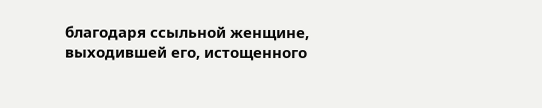благодаря ссыльной женщине, выходившей его, истощенного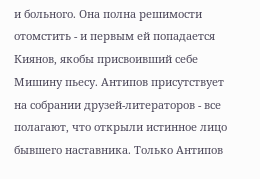и больного. Она полна решимости отомстить - и первым ей попадается Киянов, якобы присвоивший себе Мишину пьесу. Антипов присутствует на собрании друзей-литераторов - все полагают, что открыли истинное лицо бывшего наставника. Только Антипов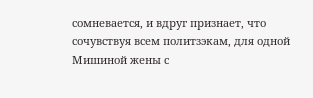сомневается, и вдруг признает, что сочувствуя всем политзэкам, для одной Мишиной жены с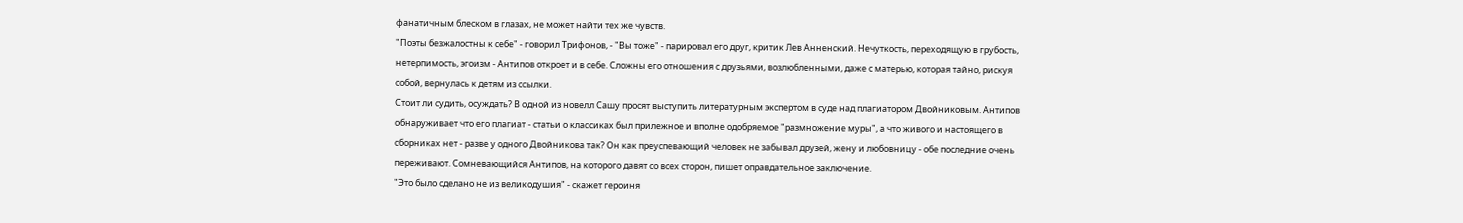фанатичным блеском в глазах, не может найти тех же чувств.
"Поэты безжалостны к себе" - говорил Трифонов, - "Вы тоже" - парировал его друг, критик Лев Анненский. Нечуткость, переходящую в грубость, нетерпимость, эгоизм - Антипов откроет и в себе. Сложны его отношения с друзьями, возлюбленными, даже с матерью, которая тайно, рискуя собой, вернулась к детям из ссылки.
Стоит ли судить, осуждать? В одной из новелл Сашу просят выступить литературным экспертом в суде над плагиатором Двойниковым. Антипов обнаруживает что его плагиат - статьи о классиках был прилежное и вполне одобряемое "размножение муры", а что живого и настоящего в сборниках нет - разве у одного Двойникова так? Он как преуспевающий человек не забывал друзей, жену и любовницу - обе последние очень переживают. Сомневающийся Антипов, на которого давят со всех сторон, пишет оправдательное заключение.
"Это было сделано не из великодушия" - скажет героиня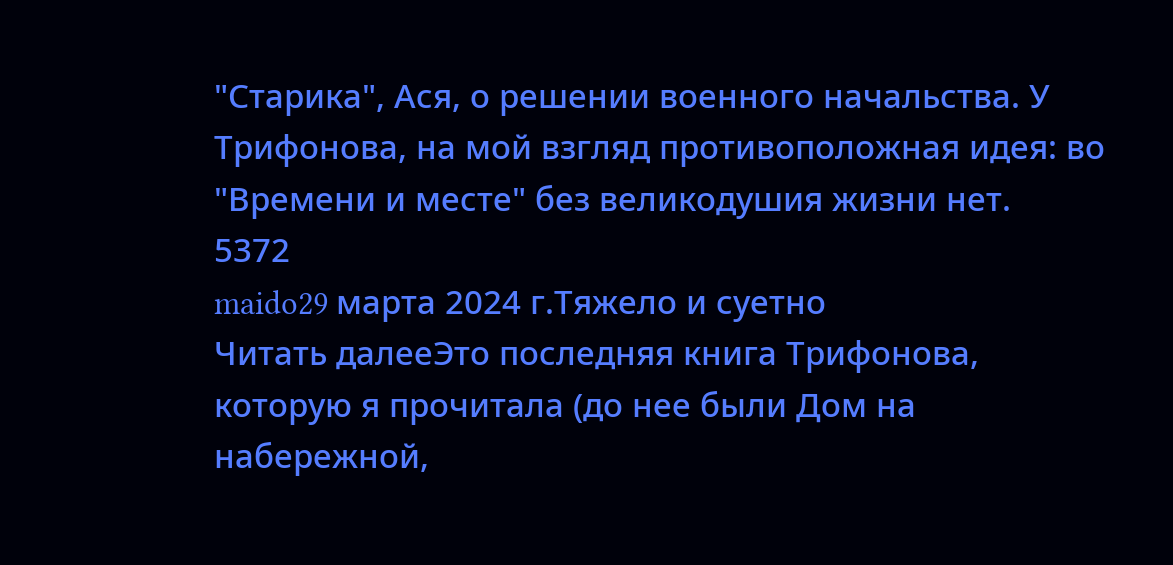"Старика", Ася, о решении военного начальства. У Трифонова, на мой взгляд противоположная идея: во "Времени и месте" без великодушия жизни нет.
5372
maido29 марта 2024 г.Тяжело и суетно
Читать далееЭто последняя книга Трифонова, которую я прочитала (до нее были Дом на набережной,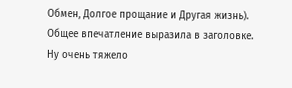Обмен, Долгое прощание и Другая жизнь).
Общее впечатление выразила в заголовке. Ну очень тяжело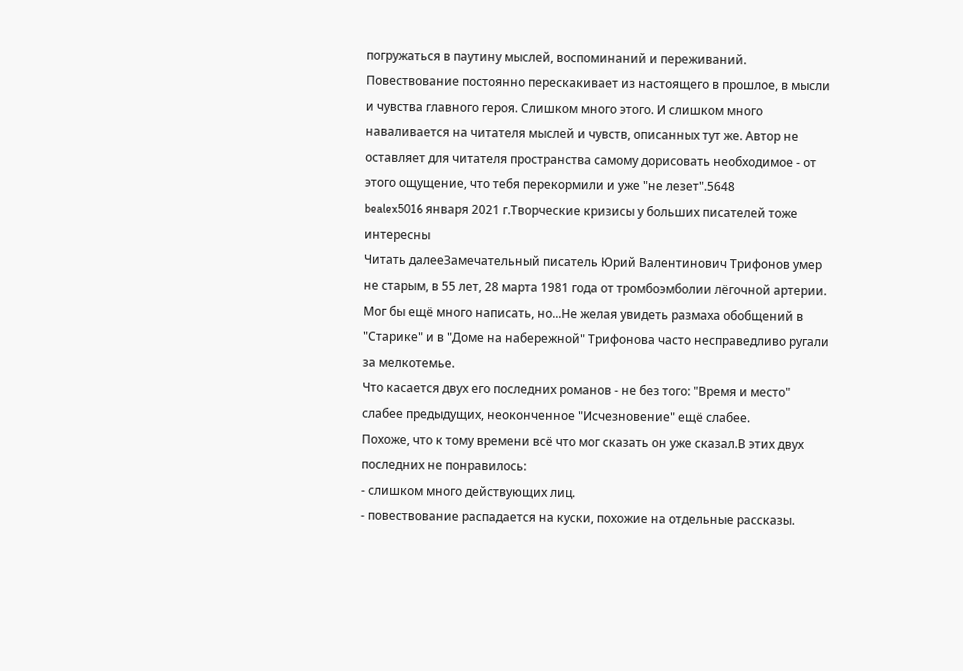погружаться в паутину мыслей, воспоминаний и переживаний. Повествование постоянно перескакивает из настоящего в прошлое, в мысли и чувства главного героя. Слишком много этого. И слишком много наваливается на читателя мыслей и чувств, описанных тут же. Автор не оставляет для читателя пространства самому дорисовать необходимое - от этого ощущение, что тебя перекормили и уже "не лезет".5648
bealex5016 января 2021 г.Творческие кризисы у больших писателей тоже интересны
Читать далееЗамечательный писатель Юрий Валентинович Трифонов умер не старым, в 55 лет, 28 марта 1981 года от тромбоэмболии лёгочной артерии.
Мог бы ещё много написать, но...Не желая увидеть размаха обобщений в "Старике" и в "Доме на набережной" Трифонова часто несправедливо ругали за мелкотемье.
Что касается двух его последних романов - не без того: "Время и место" слабее предыдущих, неоконченное "Исчезновение" ещё слабее.
Похоже, что к тому времени всё что мог сказать он уже сказал.В этих двух последних не понравилось:
- слишком много действующих лиц.
- повествование распадается на куски, похожие на отдельные рассказы.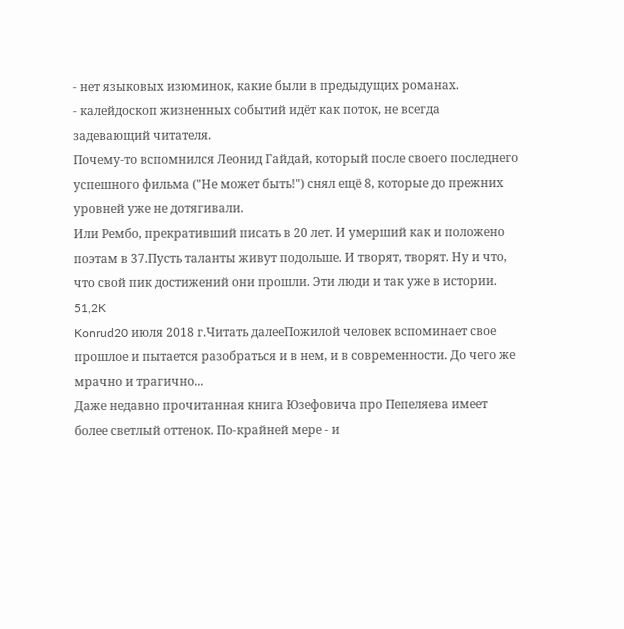- нет языковых изюминок, какие были в предыдущих романах.
- калейдоскоп жизненных событий идёт как поток, не всегда задевающий читателя.
Почему-то вспомнился Леонид Гайдай, который после своего последнего успешного фильма ("Не может быть!") снял ещё 8, которые до прежних уровней уже не дотягивали.
Или Рембо, прекративший писать в 20 лет. И умерший как и положено поэтам в 37.Пусть таланты живут подольше. И творят, творят. Ну и что, что свой пик достижений они прошли. Эти люди и так уже в истории.
51,2K
Konrud20 июля 2018 г.Читать далееПожилой человек вспоминает свое прошлое и пытается разобраться и в нем, и в современности. До чего же мрачно и трагично...
Даже недавно прочитанная книга Юзефовича про Пепеляева имеет более светлый оттенок. По-крайней мере - и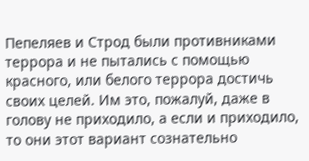Пепеляев и Строд были противниками террора и не пытались с помощью красного, или белого террора достичь своих целей. Им это, пожалуй, даже в голову не приходило, а если и приходило, то они этот вариант сознательно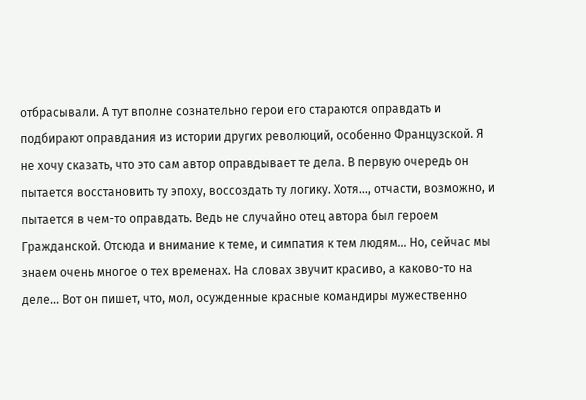отбрасывали. А тут вполне сознательно герои его стараются оправдать и подбирают оправдания из истории других революций, особенно Французской. Я не хочу сказать, что это сам автор оправдывает те дела. В первую очередь он пытается восстановить ту эпоху, воссоздать ту логику. Хотя..., отчасти, возможно, и пытается в чем-то оправдать. Ведь не случайно отец автора был героем Гражданской. Отсюда и внимание к теме, и симпатия к тем людям... Но, сейчас мы знаем очень многое о тех временах. На словах звучит красиво, а каково-то на деле... Вот он пишет, что, мол, осужденные красные командиры мужественно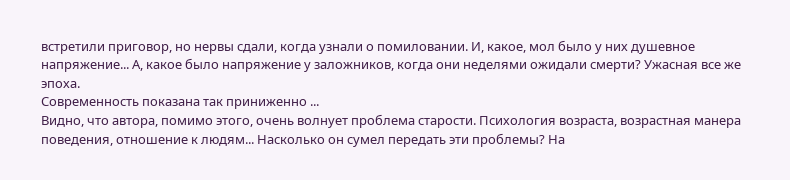встретили приговор, но нервы сдали, когда узнали о помиловании. И, какое, мол было у них душевное напряжение... А, какое было напряжение у заложников, когда они неделями ожидали смерти? Ужасная все же эпоха.
Современность показана так приниженно ...
Видно, что автора, помимо этого, очень волнует проблема старости. Психология возраста, возрастная манера поведения, отношение к людям... Насколько он сумел передать эти проблемы? На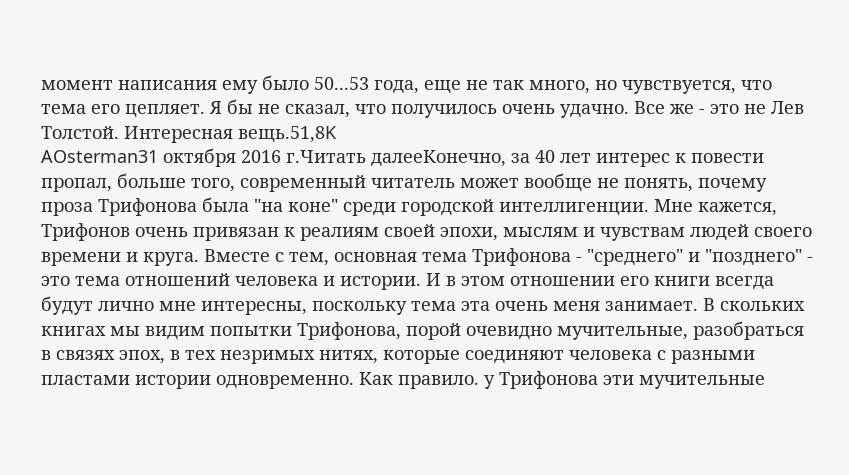момент написания ему было 50...53 года, еще не так много, но чувствуется, что тема его цепляет. Я бы не сказал, что получилось очень удачно. Все же - это не Лев Толстой. Интересная вещь.51,8K
AOsterman31 октября 2016 г.Читать далееКонечно, за 40 лет интерес к повести пропал, больше того, современный читатель может вообще не понять, почему проза Трифонова была "на коне" среди городской интеллигенции. Мне кажется, Трифонов очень привязан к реалиям своей эпохи, мыслям и чувствам людей своего времени и круга. Вместе с тем, основная тема Трифонова - "среднего" и "позднего" - это тема отношений человека и истории. И в этом отношении его книги всегда будут лично мне интересны, поскольку тема эта очень меня занимает. В скольких книгах мы видим попытки Трифонова, порой очевидно мучительные, разобраться в связях эпох, в тех незримых нитях, которые соединяют человека с разными пластами истории одновременно. Как правило. у Трифонова эти мучительные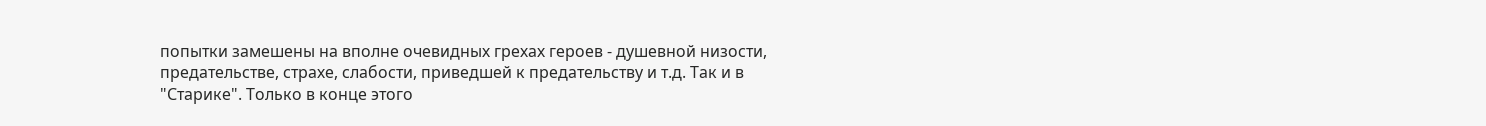попытки замешены на вполне очевидных грехах героев - душевной низости, предательстве, страхе, слабости, приведшей к предательству и т.д. Так и в "Старике". Только в конце этого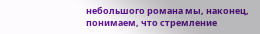небольшого романа мы, наконец, понимаем, что стремление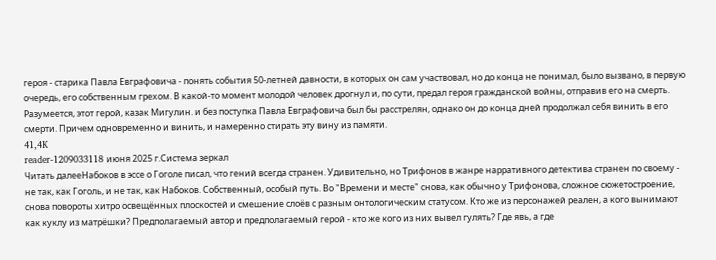героя - старика Павла Евграфовича - понять события 50-летней давности, в которых он сам участвовал, но до конца не понимал, было вызвано, в первую очередь, его собственным грехом. В какой-то момент молодой человек дрогнул и, по сути, предал героя гражданской войны, отправив его на смерть. Разумеется, этот герой, казак Мигулин. и без поступка Павла Евграфовича был бы расстрелян, однако он до конца дней продолжал себя винить в его смерти. Причем одновременно и винить, и намеренно стирать эту вину из памяти.
41,4K
reader-1209033118 июня 2025 г.Система зеркал
Читать далееНабоков в эссе о Гоголе писал, что гений всегда странен. Удивительно, но Трифонов в жанре нарративного детектива странен по своему - не так, как Гоголь, и не так, как Набоков. Собственный, особый путь. Во "Времени и месте" снова, как обычно у Трифонова, сложное сюжетостроение, снова повороты хитро освещённых плоскостей и смешение слоёв с разным онтологическим статусом. Кто же из персонажей реален, а кого вынимают как куклу из матрёшки? Предполагаемый автор и предполагаемый герой - кто же кого из них вывел гулять? Где явь, а где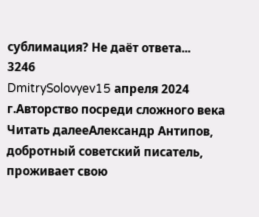сублимация? Не даёт ответа...
3246
DmitrySolovyev15 апреля 2024 г.Авторство посреди сложного века
Читать далееАлександр Антипов, добротный советский писатель, проживает свою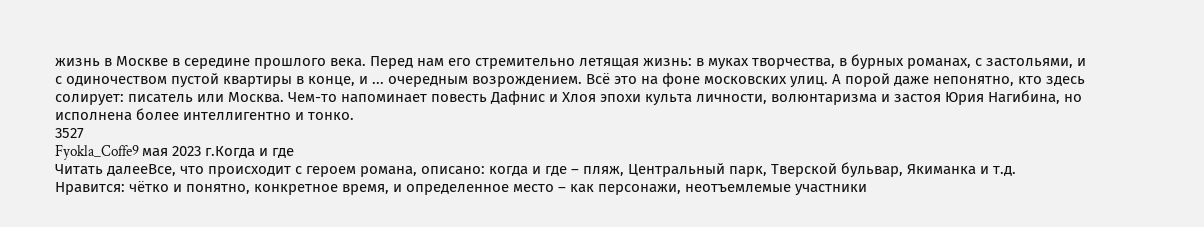жизнь в Москве в середине прошлого века. Перед нам его стремительно летящая жизнь: в муках творчества, в бурных романах, с застольями, и с одиночеством пустой квартиры в конце, и ... очередным возрождением. Всё это на фоне московских улиц. А порой даже непонятно, кто здесь солирует: писатель или Москва. Чем-то напоминает повесть Дафнис и Хлоя эпохи культа личности, волюнтаризма и застоя Юрия Нагибина, но исполнена более интеллигентно и тонко.
3527
Fyokla_Coffe9 мая 2023 г.Когда и где
Читать далееВсе, что происходит с героем романа, описано: когда и где – пляж, Центральный парк, Тверской бульвар, Якиманка и т.д.
Нравится: чётко и понятно, конкретное время, и определенное место – как персонажи, неотъемлемые участники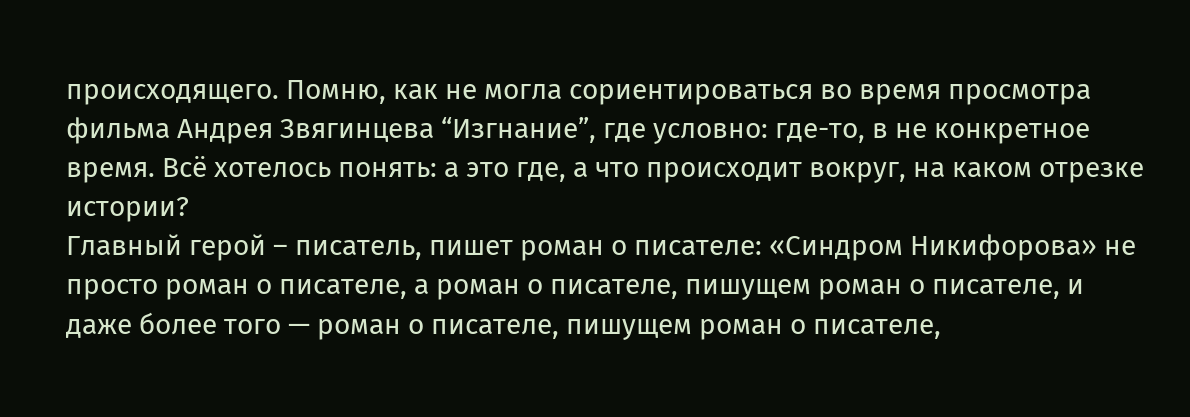происходящего. Помню, как не могла сориентироваться во время просмотра фильма Андрея Звягинцева “Изгнание”, где условно: где-то, в не конкретное время. Всё хотелось понять: а это где, а что происходит вокруг, на каком отрезке истории?
Главный герой – писатель, пишет роман о писателе: «Синдром Никифорова» не просто роман о писателе, а роман о писателе, пишущем роман о писателе, и даже более того — роман о писателе, пишущем роман о писателе,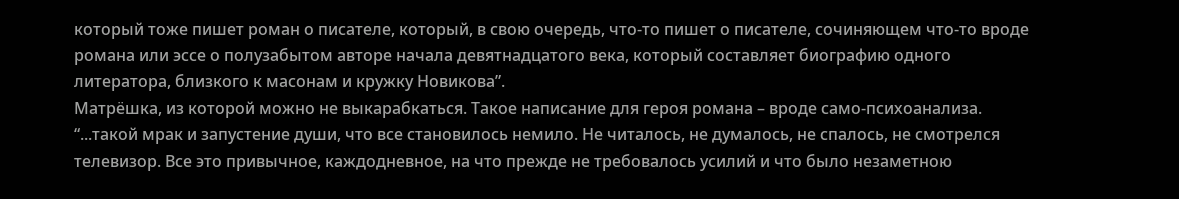который тоже пишет роман о писателе, который, в свою очередь, что-то пишет о писателе, сочиняющем что-то вроде романа или эссе о полузабытом авторе начала девятнадцатого века, который составляет биографию одного литератора, близкого к масонам и кружку Новикова”.
Матрёшка, из которой можно не выкарабкаться. Такое написание для героя романа – вроде само-психоанализа.
“...такой мрак и запустение души, что все становилось немило. Не читалось, не думалось, не спалось, не смотрелся телевизор. Все это привычное, каждодневное, на что прежде не требовалось усилий и что было незаметною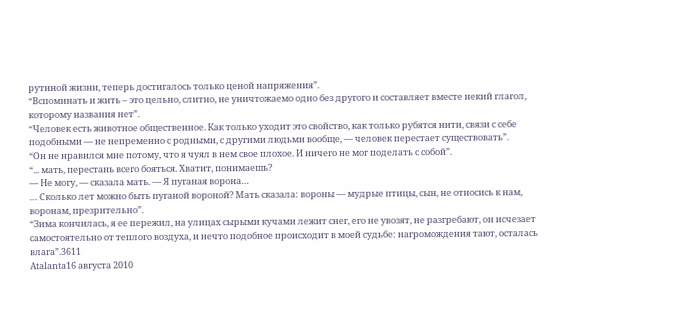рутиной жизни, теперь достигалось только ценой напряжения”.
“Вспоминать и жить – это цельно, слитно, не уничтожаемо одно без другого и составляет вместе некий глагол, которому названия нет”.
“Человек есть животное общественное. Как только уходит это свойство, как только рубятся нити, связи с себе подобными — не непременно с родными, с другими людьми вообще, — человек перестает существовать”.
“Он не нравился мне потому, что я чуял в нем свое плохое. И ничего не мог поделать с собой”.
“... мать, перестань всего бояться. Хватит, понимаешь?
— Не могу, — сказала мать. — Я пуганая ворона…
… Сколько лет можно быть пуганой вороной? Мать сказала: вороны — мудрые птицы, сын, не относись к нам, воронам, презрительно”.
“Зима кончилась, я ее пережил, на улицах сырыми кучами лежит снег, его не увозят, не разгребают, он исчезает самостоятельно от теплого воздуха, и нечто подобное происходит в моей судьбе: нагромождения тают, осталась влага”.3611
Atalanta16 августа 2010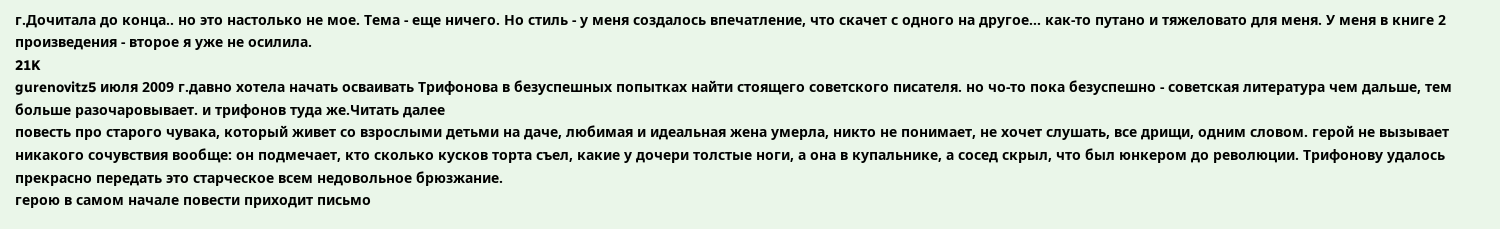г.Дочитала до конца.. но это настолько не мое. Тема - еще ничего. Но стиль - у меня создалось впечатление, что скачет с одного на другое... как-то путано и тяжеловато для меня. У меня в книге 2 произведения - второе я уже не осилила.
21K
gurenovitz5 июля 2009 г.давно хотела начать осваивать Трифонова в безуспешных попытках найти стоящего советского писателя. но чо-то пока безуспешно - советская литература чем дальше, тем больше разочаровывает. и трифонов туда же.Читать далее
повесть про старого чувака, который живет со взрослыми детьми на даче, любимая и идеальная жена умерла, никто не понимает, не хочет слушать, все дрищи, одним словом. герой не вызывает никакого сочувствия вообще: он подмечает, кто сколько кусков торта съел, какие у дочери толстые ноги, а она в купальнике, а сосед скрыл, что был юнкером до революции. Трифонову удалось прекрасно передать это старческое всем недовольное брюзжание.
герою в самом начале повести приходит письмо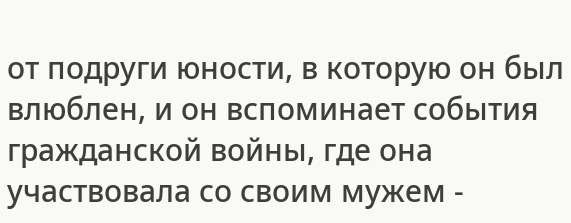от подруги юности, в которую он был влюблен, и он вспоминает события гражданской войны, где она участвовала со своим мужем -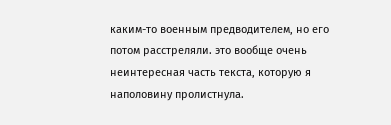каким-то военным предводителем, но его потом расстреляли. это вообще очень неинтересная часть текста, которую я наполовину пролистнула.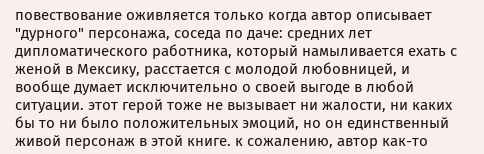повествование оживляется только когда автор описывает "дурного" персонажа, соседа по даче: средних лет дипломатического работника, который намыливается ехать с женой в Мексику, расстается с молодой любовницей, и вообще думает исключительно о своей выгоде в любой ситуации. этот герой тоже не вызывает ни жалости, ни каких бы то ни было положительных эмоций, но он единственный живой персонаж в этой книге. к сожалению, автор как-то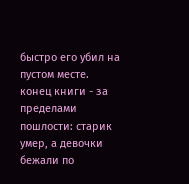быстро его убил на пустом месте.
конец книги - за пределами пошлости: старик умер, а девочки бежали по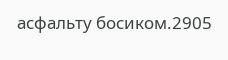асфальту босиком.2905